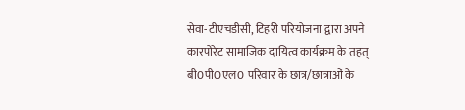सेवा-टीएचडीसी, टिहरी परियोजना द्वारा अपने कारपोरेट सामाजिक दायित्व कार्यक्रम के तहत् बी0पी0एल0 परिवार के छात्र/छात्राओं के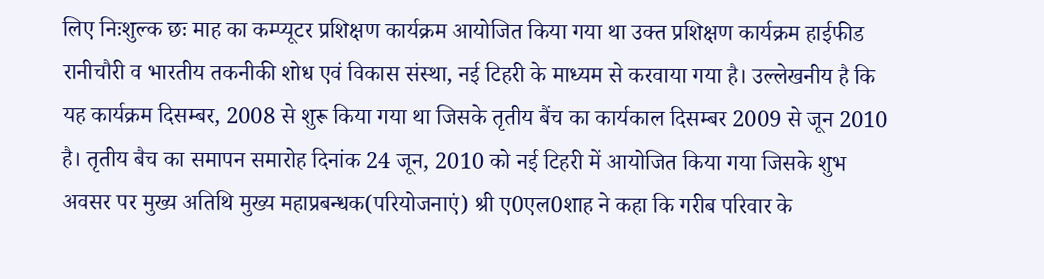लिए निःशुल्क छः माह का कम्प्यूटर प्रशिक्षण कार्यक्रम आयोजित किया गया था उक्त प्रशिक्षण कार्यक्रम हाईफीड रानीचौरी व भारतीय तकनीकी शोध एवं विकास संस्था, नई टिहरी के माध्यम से करवाया गया है। उल्लेखनीय है कि यह कार्यक्रम दिसम्बर, 2008 से शुरू किया गया था जिसके तृतीय बैंच का कार्यकाल दिसम्बर 2009 से जून 2010 है। तृतीय बैच का समापन समारोह दिनांक 24 जून, 2010 को नई टिहरी में आयोजित किया गया जिसके शुभ अवसर पर मुख्य अतिथि मुख्य महाप्रबन्धक(परियोजनाएं) श्री ए0एल0शाह ने कहा कि गरीब परिवार के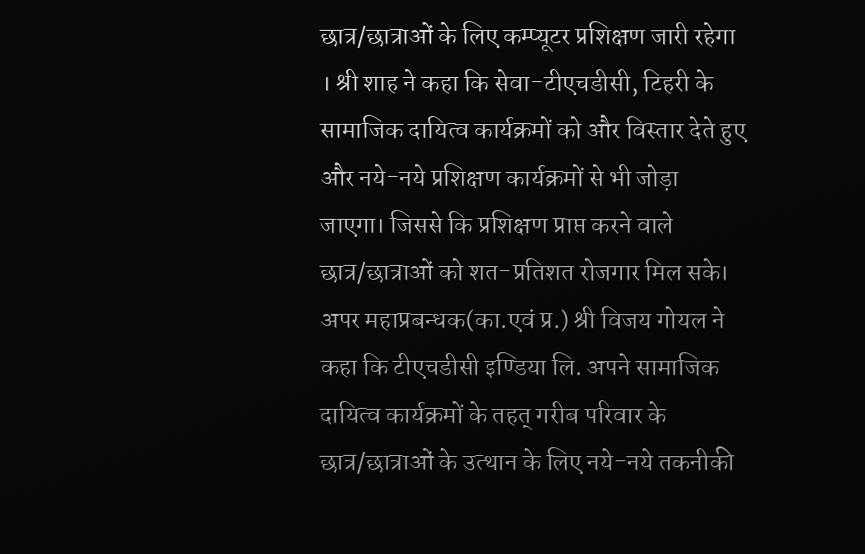छात्र/छात्राओं के लिए कम्प्यूटर प्रशिक्षण जारी रहेगा । श्री शाह ने कहा कि सेवा-टीएचडीसी, टिहरी के सामाजिक दायित्व कार्यक्रमों को और विस्तार देते हुए और नये-नये प्रशिक्षण कार्यक्रमों से भी जोड़ा जाएगा। जिससे कि प्रशिक्षण प्राप्त करने वाले छात्र/छात्राओं को शत-प्रतिशत रोजगार मिल सके। अपर महाप्रबन्धक(का.एवं प्र.) श्री विजय गोयल ने कहा कि टीएचडीसी इण्डिया लि. अपने सामाजिक दायित्व कार्यक्रमों के तहत् गरीब परिवार के छात्र/छात्राओं के उत्थान के लिए नये-नये तकनीकी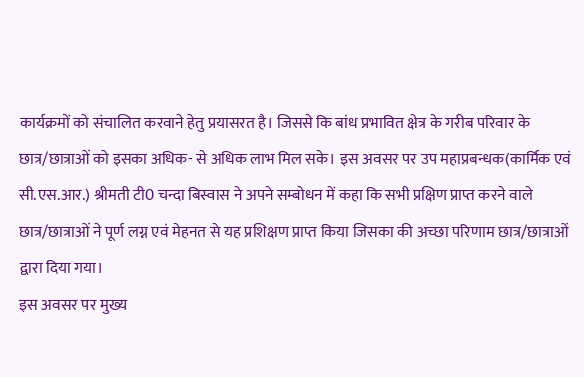कार्यक्रमों को संचालित करवाने हेतु प्रयासरत है। जिससे कि बांध प्रभावित क्षेत्र के गरीब परिवार के छात्र/छात्राओं को इसका अधिक- से अधिक लाभ मिल सके। इस अवसर पर उप महाप्रबन्धक(कार्मिक एवं सी.एस.आर.) श्रीमती टी0 चन्दा बिस्वास ने अपने सम्बोधन में कहा कि सभी प्रक्षिण प्राप्त करने वाले छात्र/छात्राओं ने पूर्ण लग्न एवं मेहनत से यह प्रशिक्षण प्राप्त किया जिसका की अच्छा परिणाम छात्र/छात्राओं द्वारा दिया गया।
इस अवसर पर मुख्य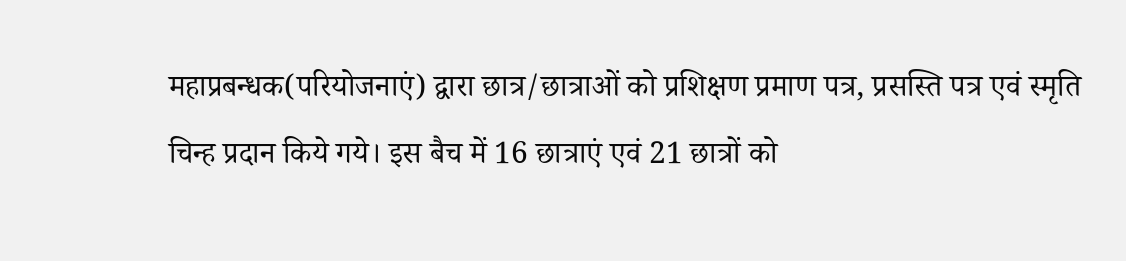महाप्रबन्धक(परियोजनाएं) द्वारा छात्र/छात्राओं को प्रशिक्षण प्रमाण पत्र, प्रसस्ति पत्र एवं स्मृति चिन्ह प्रदान किये गये। इस बैच में 16 छात्राएं एवं 21 छात्रों को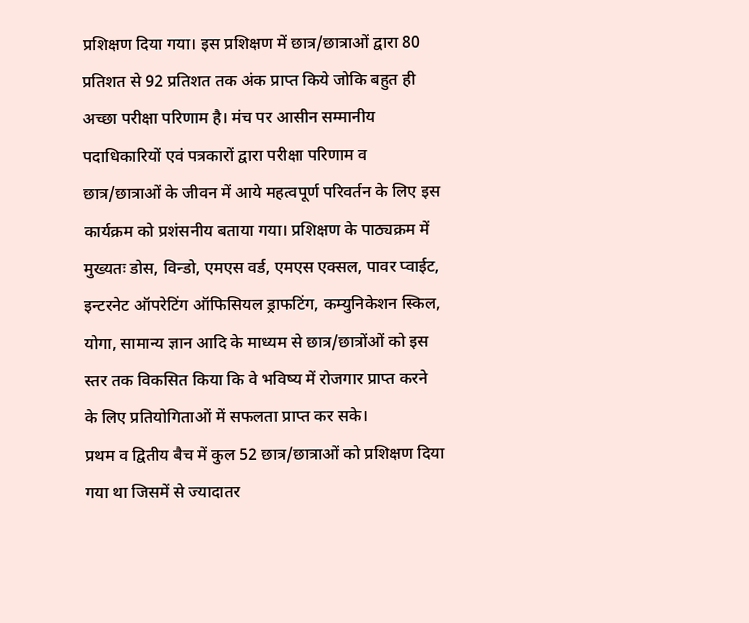प्रशिक्षण दिया गया। इस प्रशिक्षण में छात्र/छात्राओं द्वारा 80 प्रतिशत से 92 प्रतिशत तक अंक प्राप्त किये जोकि बहुत ही अच्छा परीक्षा परिणाम है। मंच पर आसीन सम्मानीय पदाधिकारियों एवं पत्रकारों द्वारा परीक्षा परिणाम व छात्र/छात्राओं के जीवन में आये महत्वपूर्ण परिवर्तन के लिए इस कार्यक्रम को प्रशंसनीय बताया गया। प्रशिक्षण के पाठ्यक्रम में मुख्यतः डोस, विन्डो, एमएस वर्ड, एमएस एक्सल, पावर प्वाईट, इन्टरनेट ऑपरेटिंग ऑफिसियल ड्राफटिंग, कम्युनिकेशन स्किल, योगा, सामान्य ज्ञान आदि के माध्यम से छात्र/छात्रोंओं को इस स्तर तक विकसित किया कि वे भविष्य में रोजगार प्राप्त करने के लिए प्रतियोगिताओं में सफलता प्राप्त कर सके।
प्रथम व द्वितीय बैच में कुल 52 छात्र/छात्राओं को प्रशिक्षण दिया गया था जिसमें से ज्यादातर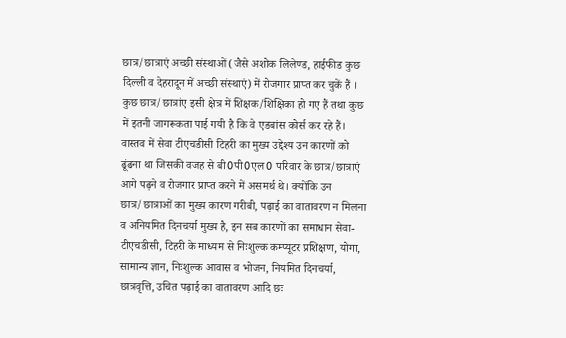छात्र/छात्राएं अच्छी संस्थाओं(जैसे अशोक लिलेण्ड, हाईफीड कुछ दिल्ली व देहरादून में अच्छी संस्थाएं) में रोजगार प्राप्त कर चुकें हैं । कुछ छात्र/छात्रांए इसी क्षेत्र में शिक्षक/शिक्षिका हो गए हैं तथा कुछ में इतनी जागरूकता पाई गयी है कि वे एडबांस कोर्स कर रहे हैं।
वास्तव में सेवा टीएचडीसी टिहरी का मुख्य उद्देश्य उन कारणों को ढूंढना था जिसकी वजह से बी0पी0एल0 परिवार के छात्र/छात्राएं आगे पढ़ने व रोजगार प्राप्त करने में असमर्थ थे। क्योंकि उन छात्र/छात्राओं का मुख्य कारण गरीबी, पढ़ाई का वातावरण न मिलना व अनियमित दिनचर्या मुख्य है, इन सब कारणों का समाधान सेवा-टीएचडीसी, टिहरी के माध्यम से निःशुल्क कम्प्यूटर प्रशिक्षण, योगा, सामान्य ज्ञान, निःशुल्क आवास व भोजन, नियमित दिनचर्या, छात्रवृत्ति, उचित पढ़ाई का वातावरण आदि छः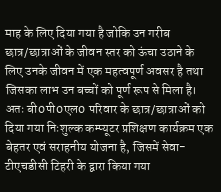माह के लिए दिया गया है जोकि उन गरीब छात्र/छात्राओं के जीवन स्तर को ऊंचा उठाने के लिए उनके जीवन में एक महत्वपूर्ण अवसर है तथा जिसका लाभ उन बच्चों को पूर्ण रूप से मिला है।
अतः बी0पी0एल0 परिवार के छात्र/छात्राओं को दिया गया निःशुल्क कम्प्यूटर प्रशिक्षण कार्यक्रम एक बेहतर एवं सराहनीय योजना है, जिसमें सेवा-टीएचडीसी टिहरी के द्वारा किया गया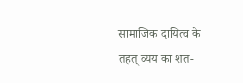सामाजिक दायित्व के तहत् व्यय का शत-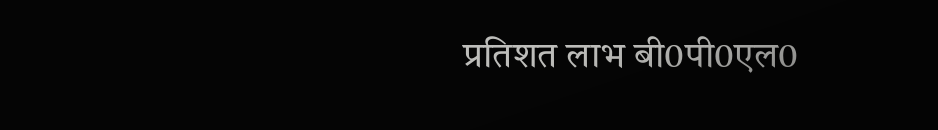प्रतिशत लाभ बी0पी0एल0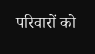परिवारों को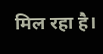मिल रहा है।